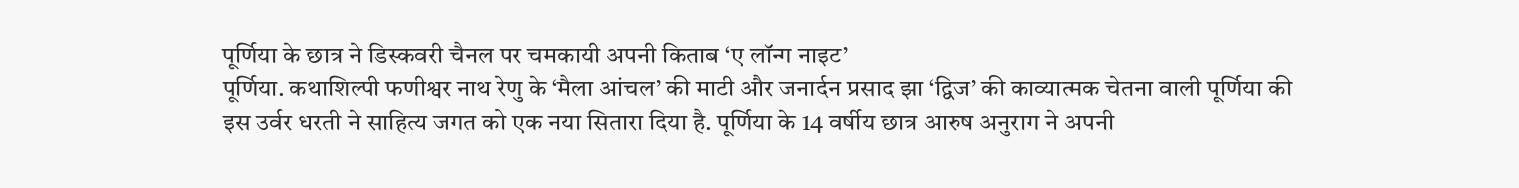पूर्णिया के छात्र ने डिस्कवरी चैनल पर चमकायी अपनी किताब ‘ए लॉन्ग नाइट’
पूर्णिया. कथाशिल्पी फणीश्वर नाथ रेणु के ‘मैला आंचल’ की माटी और जनार्दन प्रसाद झा ‘द्विज’ की काव्यात्मक चेतना वाली पूर्णिया की इस उर्वर धरती ने साहित्य जगत को एक नया सितारा दिया है. पूर्णिया के 14 वर्षीय छात्र आरुष अनुराग ने अपनी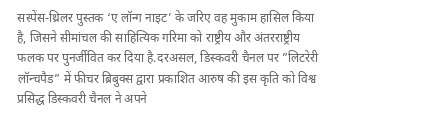सस्पेंस-थ्रिलर पुस्तक ‘ए लॉन्ग नाइट’ के जरिए वह मुकाम हासिल किया है, जिसने सीमांचल की साहित्यिक गरिमा को राष्ट्रीय और अंतरराष्ट्रीय फलक पर पुनर्जीवित कर दिया है.दरअसल, डिस्कवरी चैनल पर ”लिटरेरी लॉन्चपैड” में फीचर ब्रिबुक्स द्वारा प्रकाशित आरुष की इस कृति को विश्व प्रसिद्ध डिस्कवरी चैनल ने अपने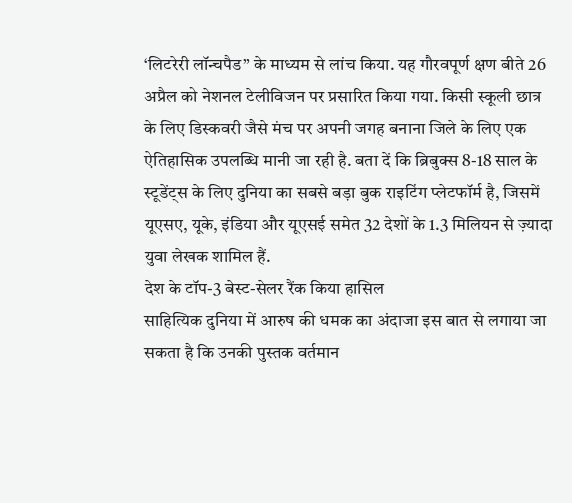‘लिटरेरी लॉन्चपैड” के माध्यम से लांच किया. यह गौरवपूर्ण क्षण बीते 26 अप्रैल को नेशनल टेलीविजन पर प्रसारित किया गया. किसी स्कूली छात्र के लिए डिस्कवरी जैसे मंच पर अपनी जगह बनाना जिले के लिए एक ऐतिहासिक उपलब्धि मानी जा रही है. बता दें कि ब्रिबुक्स 8-18 साल के स्टूडेंट्स के लिए दुनिया का सबसे बड़ा बुक राइटिंग प्लेटफॉर्म है, जिसमें यूएसए, यूके, इंडिया और यूएसई समेत 32 देशों के 1.3 मिलियन से ज़्यादा युवा लेखक शामिल हैं.
देश के टॉप-3 बेस्ट-सेलर रैंक किया हासिल
साहित्यिक दुनिया में आरुष की धमक का अंदाजा इस बात से लगाया जा सकता है कि उनकी पुस्तक वर्तमान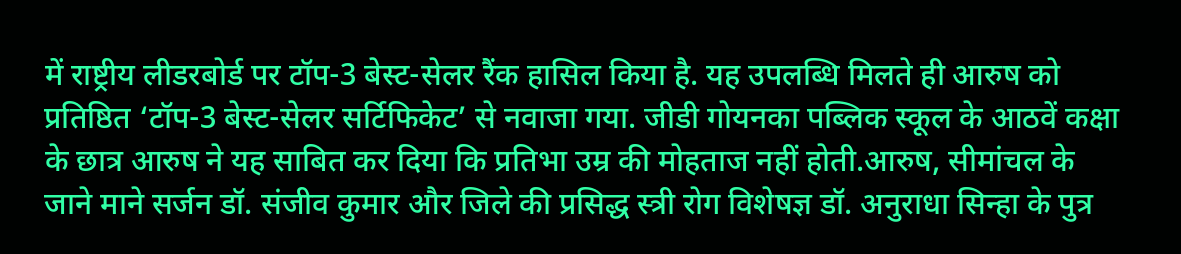में राष्ट्रीय लीडरबोर्ड पर टॉप-3 बेस्ट-सेलर रैंक हासिल किया है. यह उपलब्धि मिलते ही आरुष को प्रतिष्ठित ‘टॉप-3 बेस्ट-सेलर सर्टिफिकेट’ से नवाजा गया. जीडी गोयनका पब्लिक स्कूल के आठवें कक्षा के छात्र आरुष ने यह साबित कर दिया कि प्रतिभा उम्र की मोहताज नहीं होती.आरुष, सीमांचल के जाने माने सर्जन डॉ. संजीव कुमार और जिले की प्रसिद्ध स्त्री रोग विशेषज्ञ डॉ. अनुराधा सिन्हा के पुत्र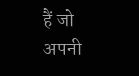हैं जो अपनी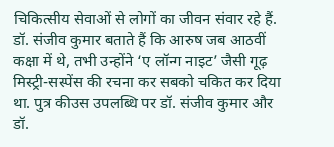चिकित्सीय सेवाओं से लोगों का जीवन संवार रहे हैं. डॉ. संजीव कुमार बताते हैं कि आरुष जब आठवीं कक्षा में थे, तभी उन्होंने ‘ए लॉन्ग नाइट’ जैसी गूढ़ मिस्ट्री-सस्पेंस की रचना कर सबको चकित कर दिया था. पुत्र कीउस उपलब्धि पर डॉ. संजीव कुमार और डॉ.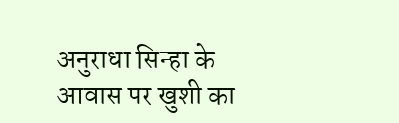अनुराधा सिन्हा के आवास पर खुशी का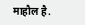माहौल है.